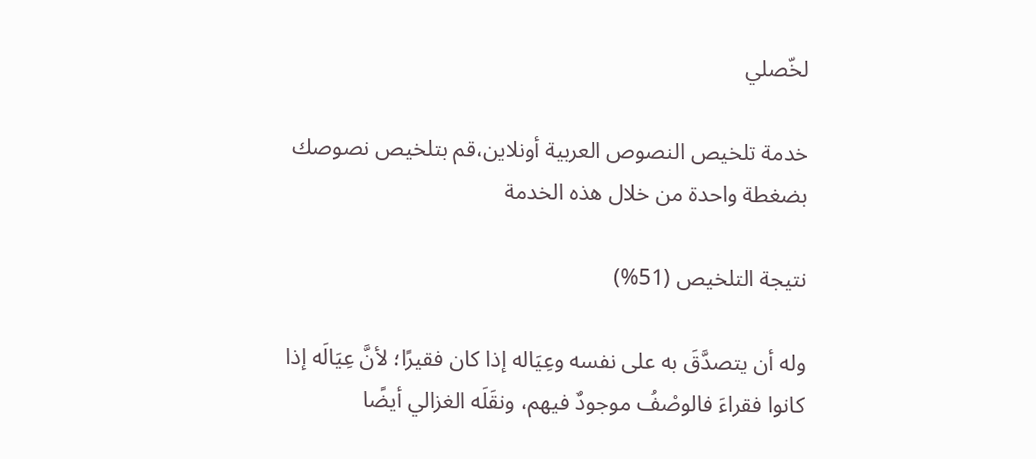لخّصلي

خدمة تلخيص النصوص العربية أونلاين،قم بتلخيص نصوصك بضغطة واحدة من خلال هذه الخدمة

نتيجة التلخيص (51%)

وله أن يتصدَّقَ به على نفسه وعِيَاله إذا كان فقيرًا؛ لأنَّ عِيَالَه إذا كانوا فقراءَ فالوصْفُ موجودٌ فيهم، ونقَلَه الغزالي أيضًا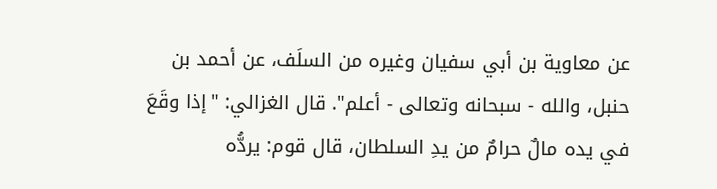عن معاوية بن أبي سفيان وغيره من السلَف، عن أحمد بن حنبل، والله - سبحانه وتعالى - أعلم". قال الغزالي: "إذا وقَعَ في يده مالٌ حرامٌ من يدِ السلطان، قال قوم: يردُّه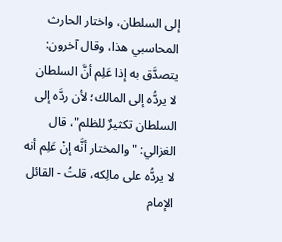إلى السلطان، واختار الحارث المحاسبي هذا، وقال آخرون: يتصدَّق به إذا عَلِم أنَّ السلطان لا يردُّه إلى المالك؛ لأن ردَّه إلى السلطان تكثيرٌ للظلم"، قال الغزالي: "والمختار أنَّه إنْ عَلِم أنه لا يردُّه على مالِكه، قلتُ - القائل الإمام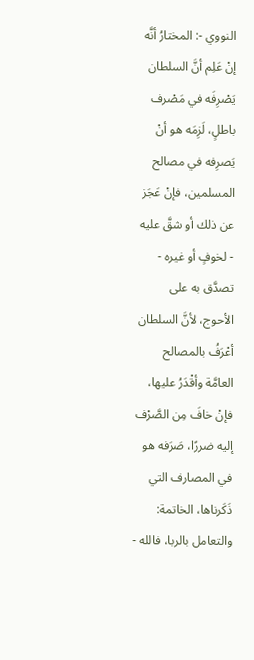النووي -: المختارُ أنَّه إنْ عَلِم أنَّ السلطان يَصْرِفَه في مَصْرف باطلٍ، لَزِمَه هو أنْ يَصرِفه في مصالح المسلمين، فإنْ عَجَز عن ذلك أو شقَّ عليه - لخوفٍ أو غيره - تصدَّق به على الأحوج، لأنَّ السلطان أعْرَفُ بالمصالح العامَّة وأقْدَرُ عليها، فإنْ خافَ مِن الصَّرْف إليه ضررًا، صَرَفه هو في المصارف التي ذَكَرناها، الخاتمة: والتعامل بالربا، فالله -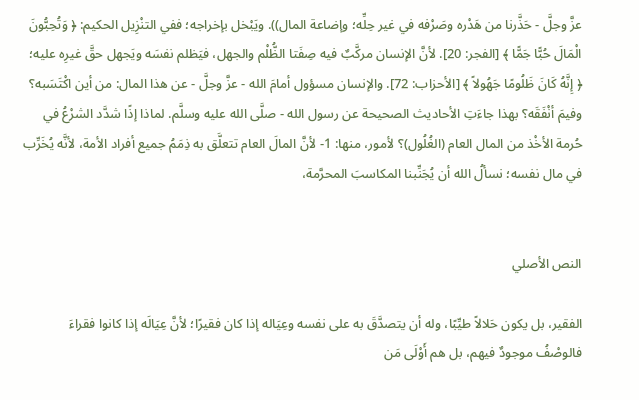عزَّ وجلَّ - حَذَّرنا من هَدْره وصَرْفه في غير حِلِّه؛ وإضاعة المال)). ويَبْخل بإخراجه؛ ففي التنْزِيل الحكيم: ﴿ وَتُحِبُّونَ الْمَالَ حُبًّا جَمًّا ﴾ [الفجر: 20]. لأنَّ الإنسان مركَّبٌ فيه صِفَتا الظُّلْم والجهل، فيَظلم نفسَه ويَجهل حقَّ غيرِه عليه؛ ﴿ إِنَّهُ كَانَ ظَلُومًا جَهُولاً ﴾ [الأحزاب: 72]. والإنسان مسؤول أمامَ الله - عزَّ وجلَّ - عن هذا المال: من أين اكْتَسَبه؟ وفيمَ أنْفَقَه؟ بهذا جاءَتِ الأحاديث الصحيحة عن رسول الله - صلَّى الله عليه وسلَّم. لماذا إذًا شدَّد الشرْعُ في حُرمة الأخْذ من المال العام (الغُلُول)؟ لأمور، منها: 1- لأنَّ المالَ العام تتعلَّق به ذِمَمُ جميع أفراد الأمة، لأنَّه يُخَرِّب في مال نفسه؛ نسألُ الله أن يُجَنِّبنا المكاسبَ المحرَّمة،


النص الأصلي

الفقير، بل يكون حَلالاً طيِّبًا، وله أن يتصدَّقَ به على نفسه وعِيَاله إذا كان فقيرًا؛ لأنَّ عِيَالَه إذا كانوا فقراءَ فالوصْفُ موجودٌ فيهم، بل هم أَوْلَى مَن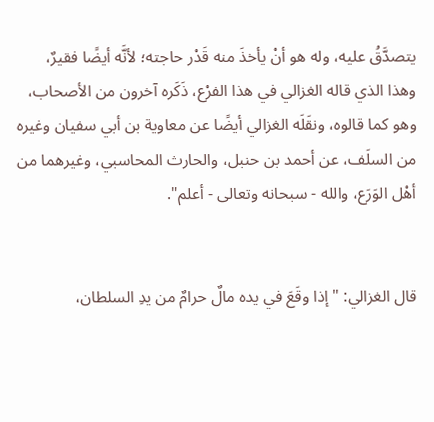يتصدَّقُ عليه، وله هو أنْ يأخذَ منه قَدْر حاجته؛ لأنَّه أيضًا فقيرٌ، وهذا الذي قاله الغزالي في هذا الفرْع، ذَكَره آخرون من الأصحاب، وهو كما قالوه، ونقَلَه الغزالي أيضًا عن معاوية بن أبي سفيان وغيره من السلَف، عن أحمد بن حنبل، والحارث المحاسبي، وغيرهما من أهْل الوَرَع، والله - سبحانه وتعالى - أعلم".


قال الغزالي: "إذا وقَعَ في يده مالٌ حرامٌ من يدِ السلطان،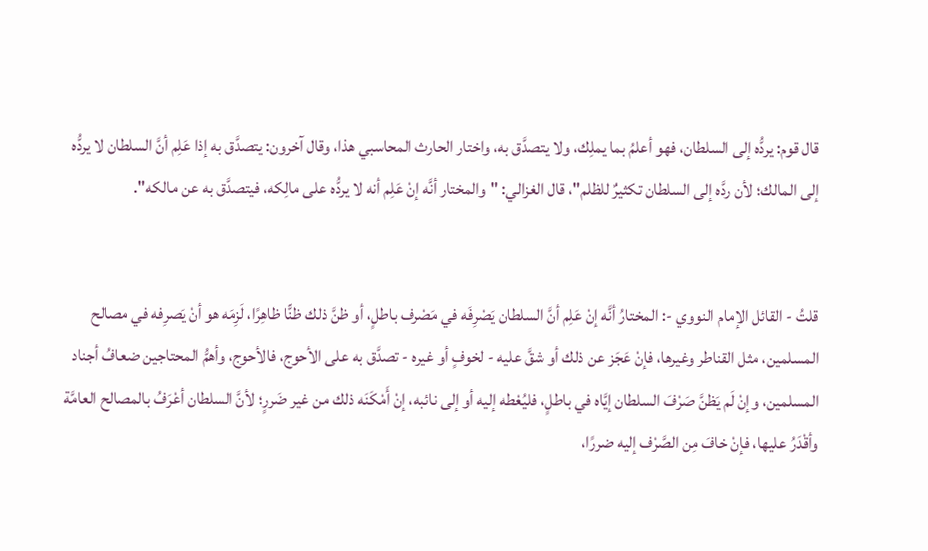قال قوم: يردُّه إلى السلطان، فهو أعلمُ بما يملِك، ولا يتصدَّق به، واختار الحارث المحاسبي هذا، وقال آخرون: يتصدَّق به إذا عَلِم أنَّ السلطان لا يردُّه إلى المالك؛ لأن ردَّه إلى السلطان تكثيرٌ للظلم"، قال الغزالي: "والمختار أنَّه إنْ عَلِم أنه لا يردُّه على مالِكه، فيتصدَّق به عن مالكه".


قلتُ - القائل الإمام النووي -: المختارُ أنَّه إنْ عَلِم أنَّ السلطان يَصْرِفَه في مَصْرف باطلٍ، أو ظنَّ ذلك ظنًّا ظاهِرًا، لَزِمَه هو أنْ يَصرِفه في مصالح المسلمين، مثل القناطر وغيرها، فإنْ عَجَز عن ذلك أو شقَّ عليه - لخوفٍ أو غيره - تصدَّق به على الأحوج، فالأحوج، وأهمُّ المحتاجين ضعافُ أجناد المسلمين، وإنْ لَم يَظنَّ صَرْفَ السلطان إيَّاه في باطلٍ، فليُعْطه إليه أو إلى نائبه، إنْ أَمْكَنَه ذلك من غير ضَررٍ؛ لأنَّ السلطان أعْرَفُ بالمصالح العامَّة وأقْدَرُ عليها، فإنْ خافَ مِن الصَّرْف إليه ضررًا،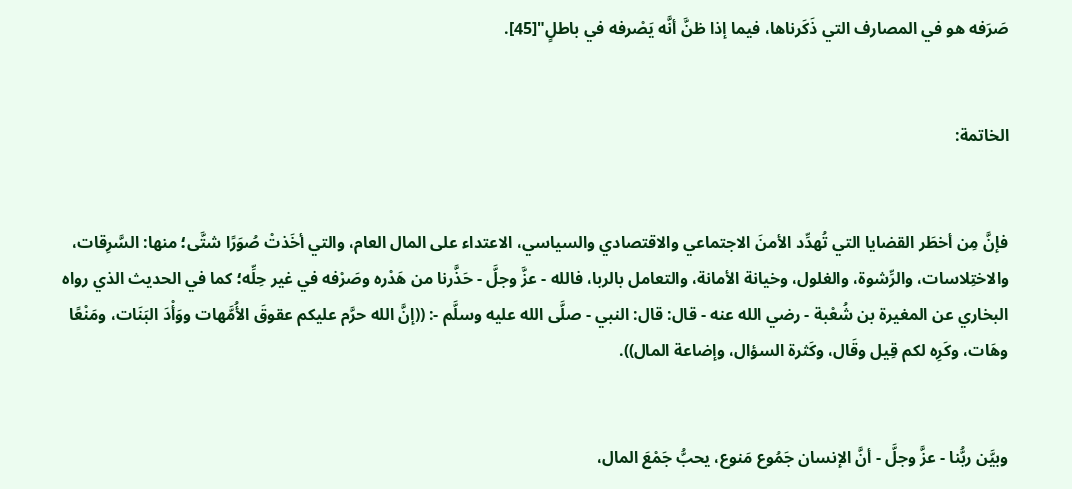صَرَفه هو في المصارف التي ذَكَرناها، فيما إذا ظنَّ أنَّه يَصْرفه في باطلٍ"[45].


الخاتمة:


فإنَّ مِن أخطَر القضايا التي تُهدِّد الأمنَ الاجتماعي والاقتصادي والسياسي، الاعتداء على المال العام، والتي أخَذتْ صُوَرًا شتَّى؛ منها: السَّرِقات، والاختِلاسات، والرِّشوة، والغلول، وخيانة الأمانة، والتعامل بالربا، فالله - عزَّ وجلَّ - حَذَّرنا من هَدْره وصَرْفه في غير حِلِّه؛ كما في الحديث الذي رواه البخاري عن المغيرة بن شُعْبة - رضي الله عنه - قال: قال: النبي - صلَّى الله عليه وسلَّم -: ((إنَّ الله حرَّم عليكم عقوقَ الأُمَّهات ووَأْدَ البَنَات، ومَنْعًا وهَات، وكَرِه لكم قِيل وقَال، وكَثرة السؤال، وإضاعة المال)).


وبيَّن ربُّنا - عزَّ وجلَّ - أنَّ الإنسان جَمُوع مَنوع، يحبُّ جَمْعَ المال،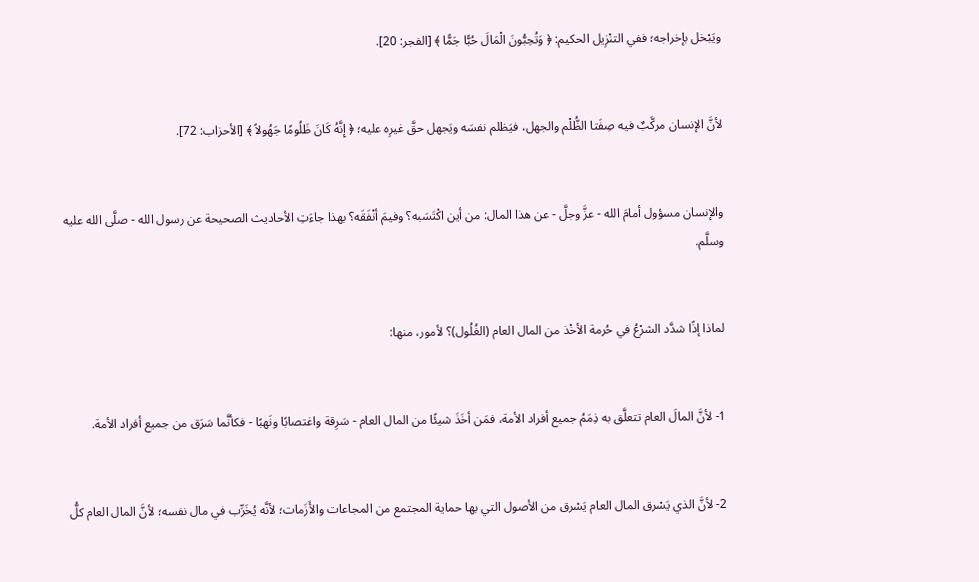ويَبْخل بإخراجه؛ ففي التنْزِيل الحكيم: ﴿ وَتُحِبُّونَ الْمَالَ حُبًّا جَمًّا ﴾ [الفجر: 20].


لأنَّ الإنسان مركَّبٌ فيه صِفَتا الظُّلْم والجهل، فيَظلم نفسَه ويَجهل حقَّ غيرِه عليه؛ ﴿ إِنَّهُ كَانَ ظَلُومًا جَهُولاً ﴾ [الأحزاب: 72].


والإنسان مسؤول أمامَ الله - عزَّ وجلَّ - عن هذا المال: من أين اكْتَسَبه؟ وفيمَ أنْفَقَه؟ بهذا جاءَتِ الأحاديث الصحيحة عن رسول الله - صلَّى الله عليه وسلَّم.


لماذا إذًا شدَّد الشرْعُ في حُرمة الأخْذ من المال العام (الغُلُول)؟ لأمور، منها:


1- لأنَّ المالَ العام تتعلَّق به ذِمَمُ جميع أفراد الأمة، فمَن أخَذَ شيئًا من المال العام - سَرِقة واغتصابًا ونَهبًا - فكأنَّما سَرَق من جميع أفراد الأمة.


2- لأنَّ الذي يَسْرق المال العام يَسْرق من الأصول التي بها حماية المجتمع من المجاعات والأَزَمات؛ لأنَّه يُخَرِّب في مال نفسه؛ لأنَّ المال العام كلُّ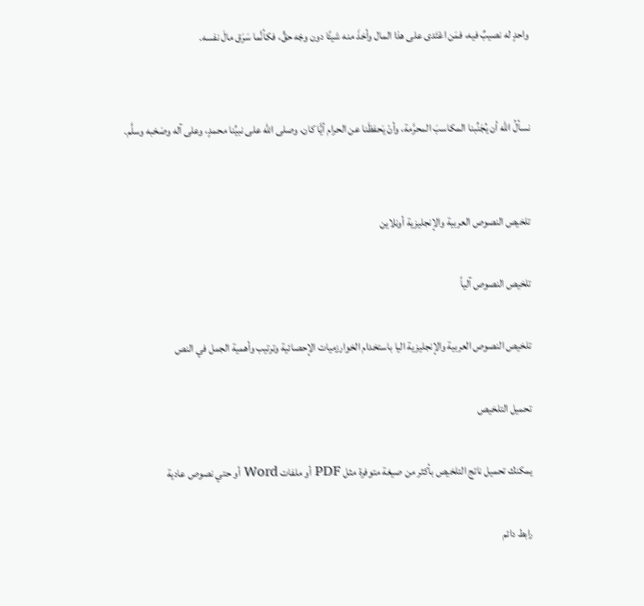واحدٍ له نصيبٌ فيه، فمَن اعْتَدى على هذا المال وأخذَ منه شيئًا دون وجْه حقٍّ، فكأنَّما سَرَق مالَ نفسه.


نسألُ الله أن يُجَنِّبنا المكاسبَ المحرَّمة، وأنْ يَحفظَنا عن الحرام أيًّا كان، وصلى الله على نبيِّنا محمدٍ، وعلى آله وصَحْبه وسلَّم.


تلخيص النصوص العربية والإنجليزية أونلاين

تلخيص النصوص آلياً

تلخيص النصوص العربية والإنجليزية اليا باستخدام الخوارزميات الإحصائية وترتيب وأهمية الجمل في النص

تحميل التلخيص

يمكنك تحميل ناتج التلخيص بأكثر من صيغة متوفرة مثل PDF أو ملفات Word أو حتي نصوص عادية

رابط دائم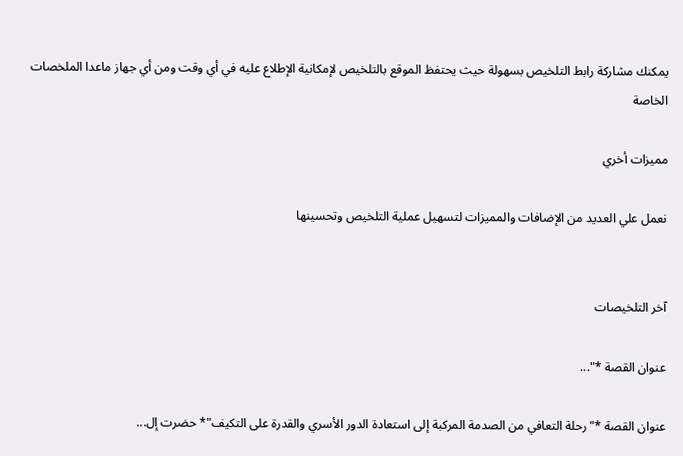يمكنك مشاركة رابط التلخيص بسهولة حيث يحتفظ الموقع بالتلخيص لإمكانية الإطلاع عليه في أي وقت ومن أي جهاز ماعدا الملخصات الخاصة

مميزات أخري

نعمل علي العديد من الإضافات والمميزات لتسهيل عملية التلخيص وتحسينها


آخر التلخيصات

عنوان القصة *"...

عنوان القصة *"رحلة التعافي من الصدمة المركبة إلى استعادة الدور الأسري والقدرة على التكيف"* حضرت إل...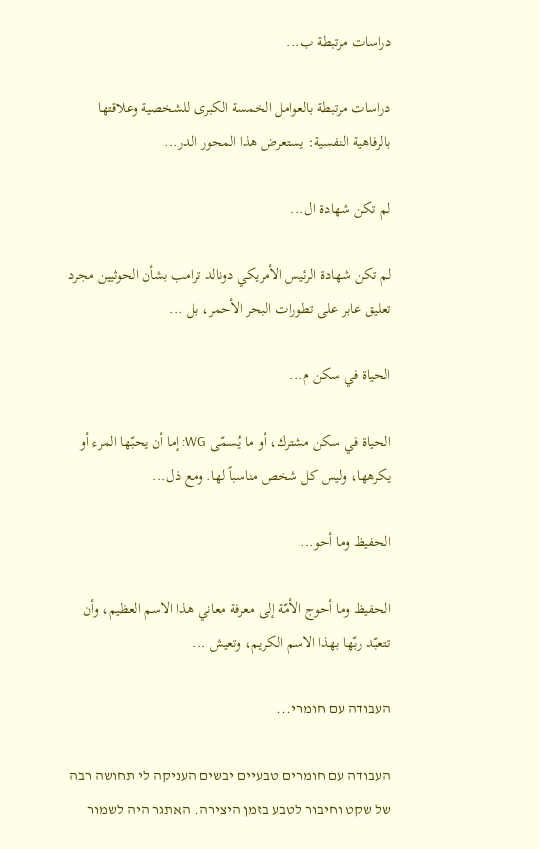دراسات مرتبطة ب...

دراسات مرتبطة بالعوامل الخمسة الكبرى للشخصية وعلاقتها بالرفاهية النفسية: يستعرض هذا المحور الدر...

لم تكن شهادة ال...

لم تكن شهادة الرئيس الأمريكي دونالد ترامب بشأن الحوثيين مجرد تعليق عابر على تطورات البحر الأحمر، بل ...

الحياة في سكن م...

الحياة في سكن مشترك، أو ما يُسمّى WG: إما أن يحبّها المرء أو يكرهها، وليس كل شخص مناسباً لها. ومع ذل...

الحفيظ وما أحو...

الحفيظ وما أحوج الأمّة إلى معرفة معاني هذا الاسم العظيم، وأن تتعبّد ربّها بهذا الاسم الكريم، وتعيش ...

העבודה עם חומרי...

העבודה עם חומרים טבעיים יבשים העניקה לי תחושה רבה של שקט וחיבור לטבע בזמן היצירה. האתגר היה לשמור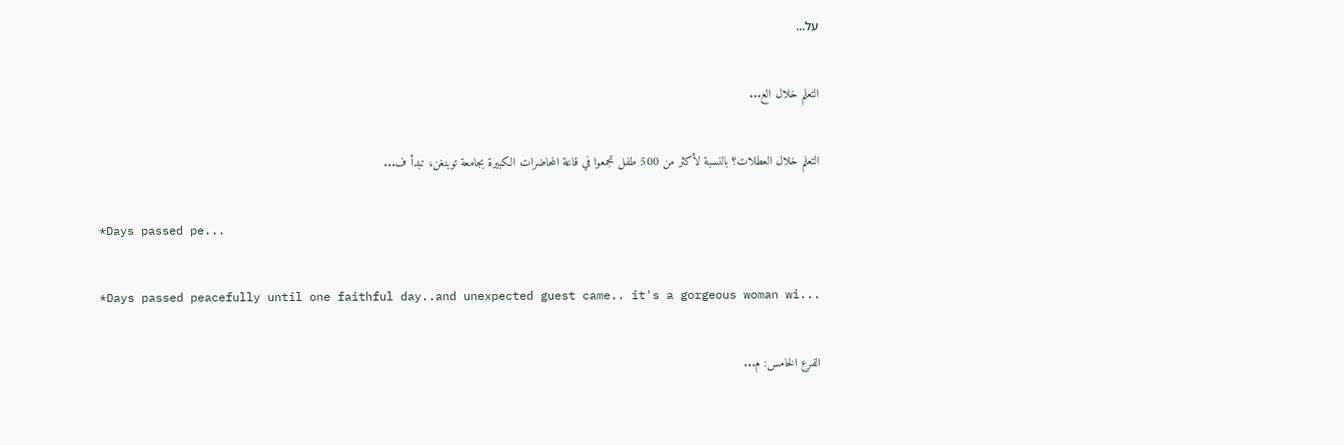על...

التعلم خلال الع...

التعلم خلال العطلات؟ بالنسبة لأكثر من 500 طفل تجمعوا في قاعة المحاضرات الكبيرة بجامعة توبنغن، تبدأ ف...

*Days passed pe...

*Days passed peacefully until one faithful day..and unexpected guest came.. it's a gorgeous woman wi...

الفرع الخامس: م...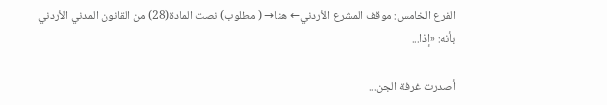الفرع الخامس: موقف المشرع الأردني← هنا→ ( مطلوب) نصت المادة(28) من القانون المدني الأردني بأنه: «إذا...

أصدرت غرفة الجن...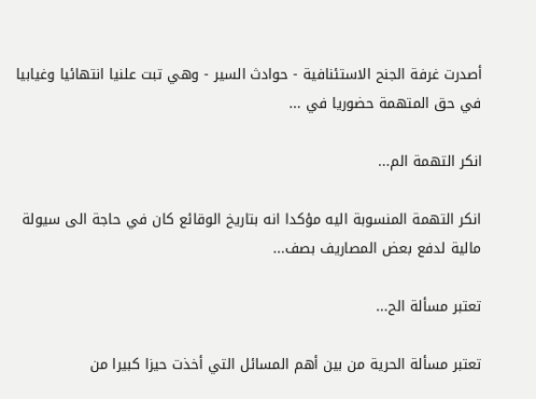أصدرت غرفة الجنح الاستئنافية - حوادث السير - وهي تبت علنيا انتهائيا وغيابيا في حق المتهمة حضوريا في ...

انكر التهمة الم...

انكر التهمة المنسوبة اليه مؤكدا انه بتاريخ الوقائع كان في حاجة الى سيولة مالية لدفع بعض المصاريف بصف...

تعتبر مسألة الح...

تعتبر مسألة الحرية من بين أهم المسائل التي أخذت حيزا كبيرا من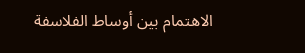الاهتمام بين أوساط الفلاسفة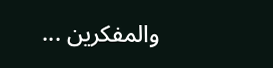والمفكرين ...